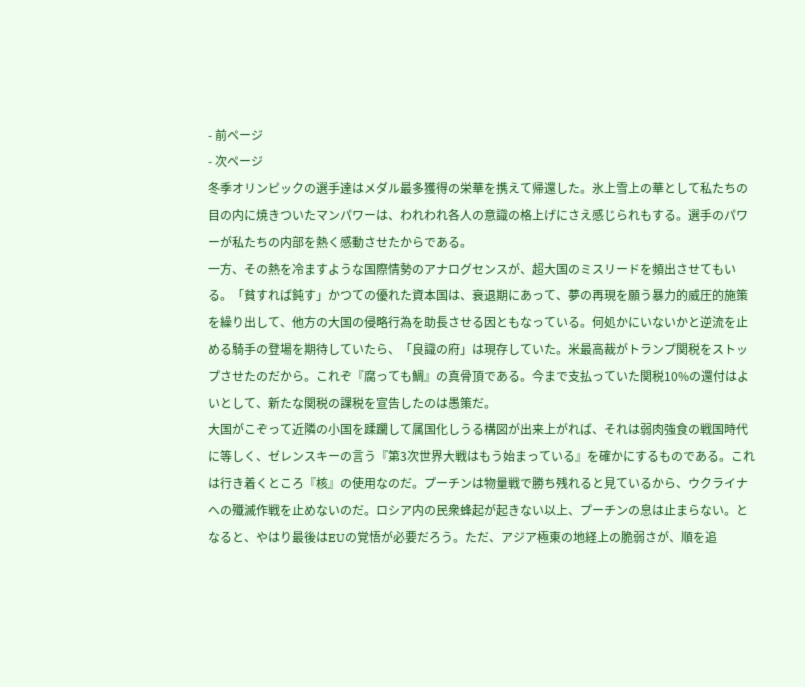- 前ページ
- 次ページ
冬季オリンピックの選手達はメダル最多獲得の栄華を携えて帰還した。氷上雪上の華として私たちの目の内に焼きついたマンパワーは、われわれ各人の意識の格上げにさえ感じられもする。選手のパワーが私たちの内部を熱く感動させたからである。
一方、その熱を冷ますような国際情勢のアナログセンスが、超大国のミスリードを頻出させてもいる。「貧すれば鈍す」かつての優れた資本国は、衰退期にあって、夢の再現を願う暴力的威圧的施策を繰り出して、他方の大国の侵略行為を助長させる因ともなっている。何処かにいないかと逆流を止める騎手の登場を期待していたら、「良識の府」は現存していた。米最高裁がトランプ関税をストップさせたのだから。これぞ『腐っても鯛』の真骨頂である。今まで支払っていた関税10%の還付はよいとして、新たな関税の課税を宣告したのは愚策だ。
大国がこぞって近隣の小国を蹂躙して属国化しうる構図が出来上がれば、それは弱肉強食の戦国時代に等しく、ゼレンスキーの言う『第3次世界大戦はもう始まっている』を確かにするものである。これは行き着くところ『核』の使用なのだ。プーチンは物量戦で勝ち残れると見ているから、ウクライナへの殲滅作戦を止めないのだ。ロシア内の民衆蜂起が起きない以上、プーチンの息は止まらない。となると、やはり最後はEUの覚悟が必要だろう。ただ、アジア極東の地経上の脆弱さが、順を追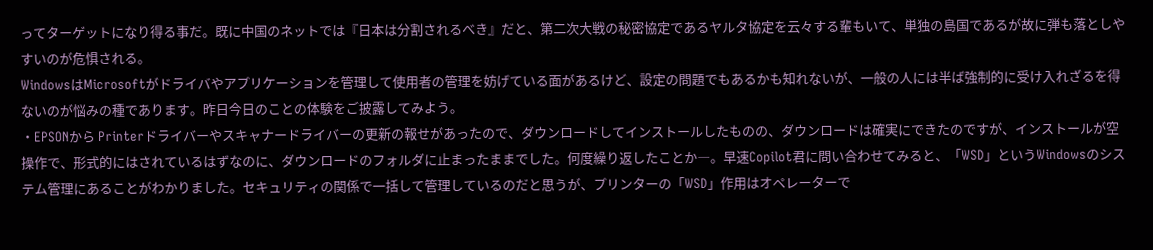ってターゲットになり得る事だ。既に中国のネットでは『日本は分割されるべき』だと、第二次大戦の秘密協定であるヤルタ協定を云々する輩もいて、単独の島国であるが故に弾も落としやすいのが危惧される。
WindowsはMicrosoftがドライバやアプリケーションを管理して使用者の管理を妨げている面があるけど、設定の問題でもあるかも知れないが、一般の人には半ば強制的に受け入れざるを得ないのが悩みの種であります。昨日今日のことの体験をご披露してみよう。
・EPSONから Printerドライバーやスキャナードライバーの更新の報せがあったので、ダウンロードしてインストールしたものの、ダウンロードは確実にできたのですが、インストールが空操作で、形式的にはされているはずなのに、ダウンロードのフォルダに止まったままでした。何度繰り返したことか―。早速Copilot君に問い合わせてみると、「WSD」というWindowsのシステム管理にあることがわかりました。セキュリティの関係で一括して管理しているのだと思うが、プリンターの「WSD」作用はオペレーターで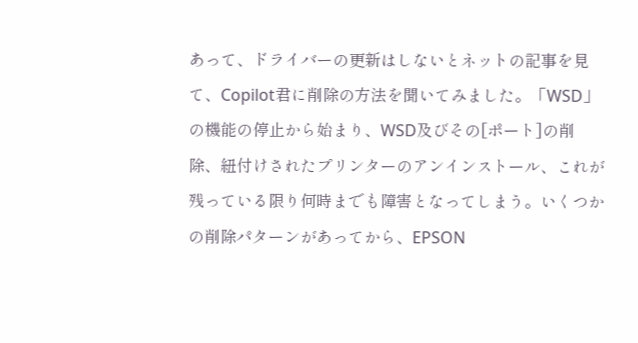あって、ドライバーの更新はしないとネットの記事を見て、Copilot君に削除の方法を聞いてみました。「WSD」の機能の停止から始まり、WSD及びその[ポート]の削除、紐付けされたプリンターのアンインストール、これが残っている限り何時までも障害となってしまう。いくつかの削除パターンがあってから、EPSON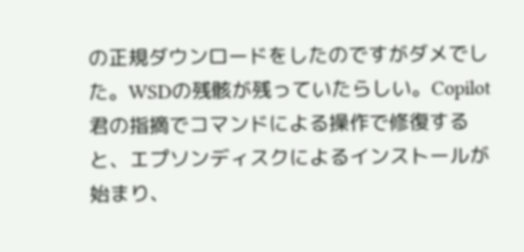の正規ダウンロードをしたのですがダメでした。WSDの残骸が残っていたらしい。Copilot君の指摘でコマンドによる操作で修復すると、エプソンディスクによるインストールが始まり、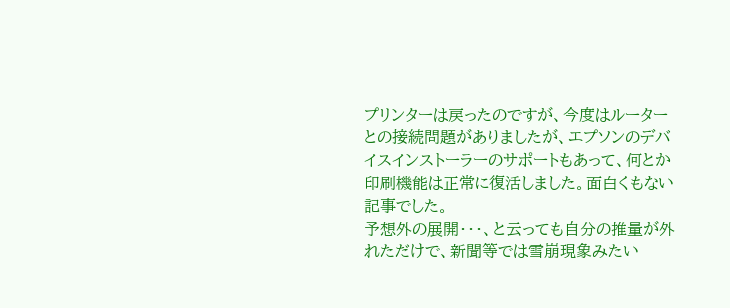プリンターは戻ったのですが、今度はルーターとの接続問題がありましたが、エプソンのデバイスインストーラーのサポートもあって、何とか印刷機能は正常に復活しました。面白くもない記事でした。
予想外の展開・・・、と云っても自分の推量が外れただけで、新聞等では雪崩現象みたい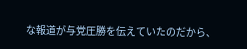な報道が与党圧勝を伝えていたのだから、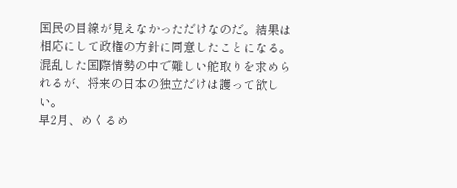国民の目線が見えなかっただけなのだ。結果は相応にして政権の方針に同意したことになる。混乱した国際情勢の中で難しい舵取りを求められるが、将来の日本の独立だけは護って欲しい。
早2月、めくるめ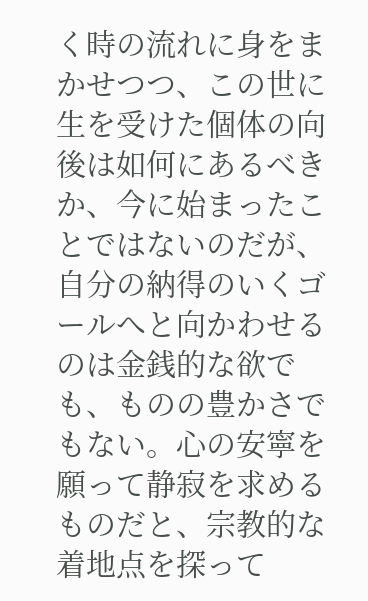く時の流れに身をまかせつつ、この世に生を受けた個体の向後は如何にあるべきか、今に始まったことではないのだが、自分の納得のいくゴールへと向かわせるのは金銭的な欲でも、ものの豊かさでもない。心の安寧を願って静寂を求めるものだと、宗教的な着地点を探って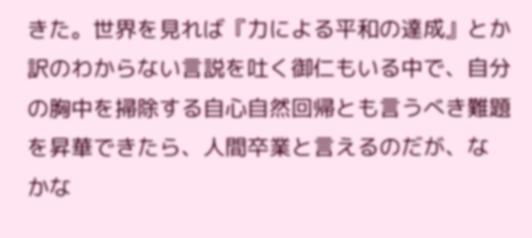きた。世界を見れば『力による平和の達成』とか訳のわからない言説を吐く御仁もいる中で、自分の胸中を掃除する自心自然回帰とも言うべき難題を昇華できたら、人間卒業と言えるのだが、な かな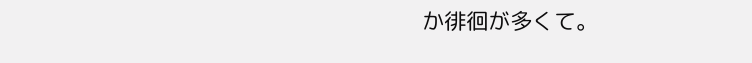か徘徊が多くて。